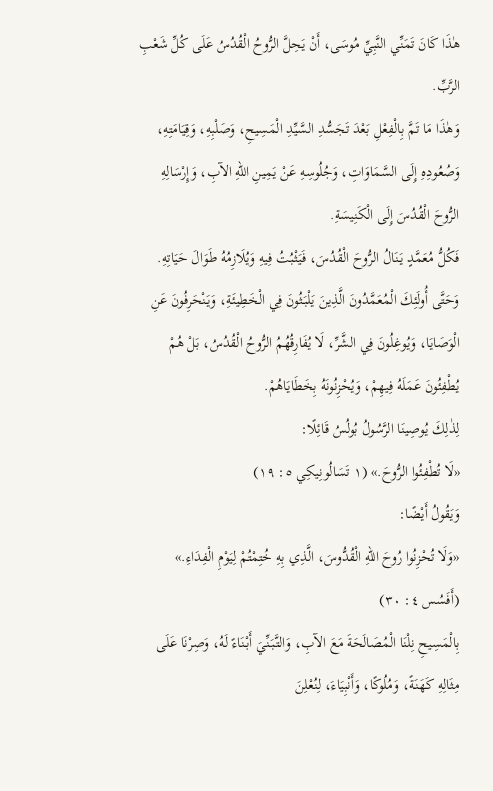هٰذَا كَانَ تَمَنِّي النَّبِيِّ مُوسَى، أَنْ يَحِلَّ الرُّوحُ الْقُدُسُ عَلَى كُلِّ شَعْبِ الرَّبِّ.
وَهٰذَا مَا تَمَّ بِالْفِعْلِ بَعْدَ تَجَسُّدِ السَّيِّدِ الْمَسِيحِ، وَصَلْبِهِ، وَقِيَامَتِهِ، وَصُعُودِهِ إِلَى السَّمَاوَاتِ، وَجُلُوسِهِ عَنْ يَمِينِ اللهِ الآبِ، وَإِرْسَالِهِ الرُّوحَ الْقُدُسَ إِلَى الْكَنِيسَةِ.
فَكُلُّ مُعَمَّدٍ يَنَالُ الرُّوحَ الْقُدُسَ، فَيَثْبُتُ فِيهِ وَيُلَازِمُهُ طَوَالَ حَيَاتِهِ. وَحَتَّى أُولَئِكَ الْمُعَمَّدُونَ الَّذِينَ يَلْبَثُونَ فِي الْخَطِيئَةِ، وَيَنْحَرِفُونَ عَنِ الْوَصَايَا، وَيُوغِلُونَ فِي الشَّرِّ، لَا يُفَارِقُهُمُ الرُّوحُ الْقُدُسُ، بَلْ هُمْ يُطْفِئُونَ عَمَلَهُ فِيهِمْ، وَيُحْزِنُونَهُ بِخَطَايَاهُمْ.
لِذٰلِكَ يُوصِينَا الرَّسُولُ بُولُسُ قَائِلًا:
«لَا تُطْفِئُوا الرُّوحَ.» (١ تَسَالُونِيكِي ٥: ١٩)
وَيَقُولُ أَيْضًا:
«وَلَا تُحْزِنُوا رُوحَ اللهِ الْقُدُّوسَ، الَّذِي بِهِ خُتِمْتُمْ لِيَوْمِ الْفِدَاءِ.» (أَفَسُس ٤: ٣٠)
بِالْمَسِيحِ نِلْنَا الْمُصَالَحَةَ مَعَ الآبِ، وَالتَّبَنِّيَ أَبْنَاءً لَهُ، وَصِرْنَا عَلَى مِثَالِهِ كَهَنَةً، وَمُلُوكًا، وَأَنْبِيَاءَ، لِنُعْلِنَ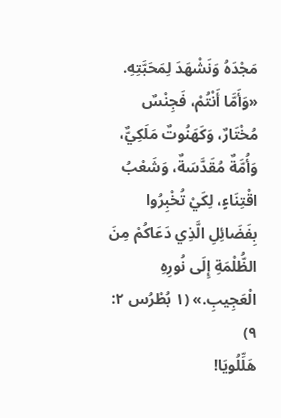مَجْدَهُ وَنَشْهَدَ لِمَحَبَّتِهِ.
«وَأَمَّا أَنْتُمْ، فَجِنْسٌ مُخْتَارٌ، وَكَهَنُوتٌ مَلَكِيٌّ، وَأُمَّةٌ مُقَدَّسَةٌ، وَشَعْبُ اقْتِنَاءٍ، لِكَيْ تُخْبِرُوا بِفَضَائِلِ الَّذِي دَعَاكُمْ مِنَ الظُّلْمَةِ إِلَى نُورِهِ الْعَجِيبِ.» (١ بُطْرُس ٢: ٩)
هَلِّلُويَا!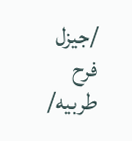/جيزل فرح طربيه/